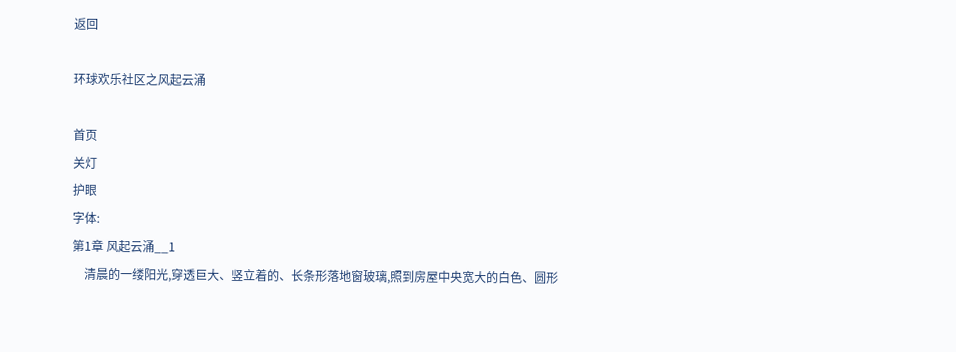返回

环球欢乐社区之风起云涌

首页
关灯
护眼
字体:
第1章 风起云涌__1
    清晨的一缕阳光,穿透巨大、竖立着的、长条形落地窗玻璃,照到房屋中央宽大的白色、圆形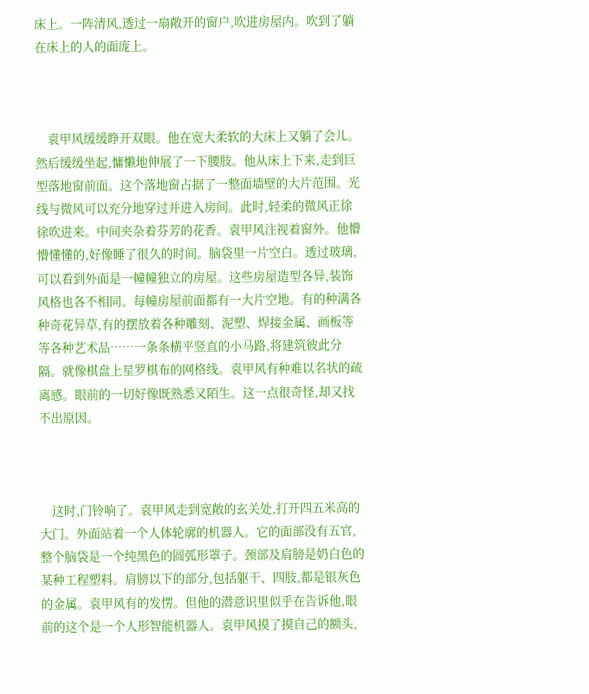床上。一阵清风,透过一扇敞开的窗户,吹进房屋内。吹到了躺在床上的人的面庞上。



    袁甲风缓缓睁开双眼。他在宽大柔软的大床上又躺了会儿。然后缓缓坐起,慵懒地伸展了一下腰肢。他从床上下来,走到巨型落地窗前面。这个落地窗占据了一整面墙壁的大片范围。光线与微风可以充分地穿过并进入房间。此时,轻柔的微风正徐徐吹进来。中间夹杂着芬芳的花香。袁甲风注视着窗外。他懵懵懂懂的,好像睡了很久的时间。脑袋里一片空白。透过玻璃,可以看到外面是一幢幢独立的房屋。这些房屋造型各异,装饰风格也各不相同。每幢房屋前面都有一大片空地。有的种满各种奇花异草,有的摆放着各种雕刻、泥塑、焊接金属、画板等等各种艺术品……一条条横平竖直的小马路,将建筑彼此分隔。就像棋盘上星罗棋布的网格线。袁甲风有种难以名状的疏离感。眼前的一切好像既熟悉又陌生。这一点很奇怪,却又找不出原因。



    这时,门铃响了。袁甲风走到宽敞的玄关处,打开四五米高的大门。外面站着一个人体轮廓的机器人。它的面部没有五官,整个脑袋是一个纯黑色的圆弧形罩子。颈部及肩膀是奶白色的某种工程塑料。肩膀以下的部分,包括躯干、四肢,都是银灰色的金属。袁甲风有的发愣。但他的潜意识里似乎在告诉他,眼前的这个是一个人形智能机器人。袁甲风摸了摸自己的额头,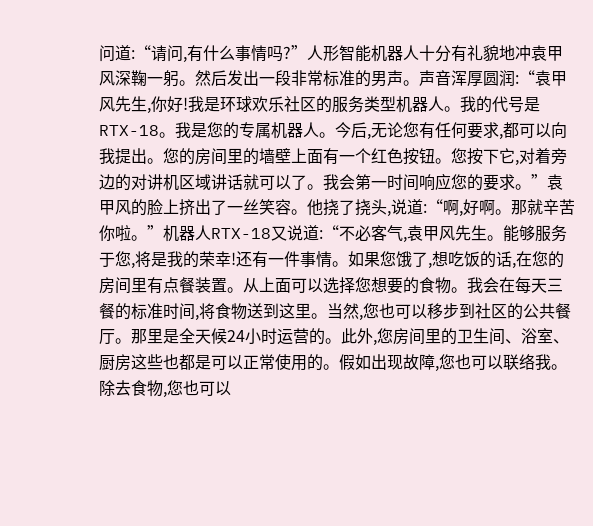问道:“请问,有什么事情吗?”人形智能机器人十分有礼貌地冲袁甲风深鞠一躬。然后发出一段非常标准的男声。声音浑厚圆润:“袁甲风先生,你好!我是环球欢乐社区的服务类型机器人。我的代号是RTX-18。我是您的专属机器人。今后,无论您有任何要求,都可以向我提出。您的房间里的墙壁上面有一个红色按钮。您按下它,对着旁边的对讲机区域讲话就可以了。我会第一时间响应您的要求。”袁甲风的脸上挤出了一丝笑容。他挠了挠头,说道:“啊,好啊。那就辛苦你啦。”机器人RTX-18又说道:“不必客气,袁甲风先生。能够服务于您,将是我的荣幸!还有一件事情。如果您饿了,想吃饭的话,在您的房间里有点餐装置。从上面可以选择您想要的食物。我会在每天三餐的标准时间,将食物送到这里。当然,您也可以移步到社区的公共餐厅。那里是全天候24小时运营的。此外,您房间里的卫生间、浴室、厨房这些也都是可以正常使用的。假如出现故障,您也可以联络我。除去食物,您也可以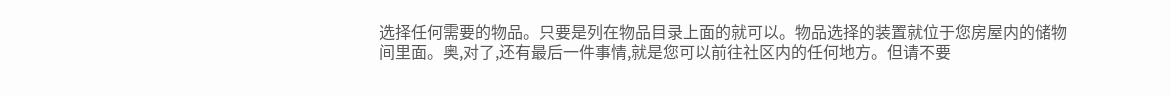选择任何需要的物品。只要是列在物品目录上面的就可以。物品选择的装置就位于您房屋内的储物间里面。奥,对了,还有最后一件事情,就是您可以前往社区内的任何地方。但请不要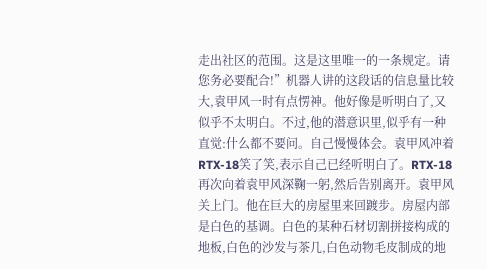走出社区的范围。这是这里唯一的一条规定。请您务必要配合!”机器人讲的这段话的信息量比较大,袁甲风一时有点愣神。他好像是听明白了,又似乎不太明白。不过,他的潜意识里,似乎有一种直觉:什么都不要问。自己慢慢体会。袁甲风冲着RTX-18笑了笑,表示自己已经听明白了。RTX-18再次向着袁甲风深鞠一躬,然后告别离开。袁甲风关上门。他在巨大的房屋里来回踱步。房屋内部是白色的基调。白色的某种石材切割拼接构成的地板,白色的沙发与茶几,白色动物毛皮制成的地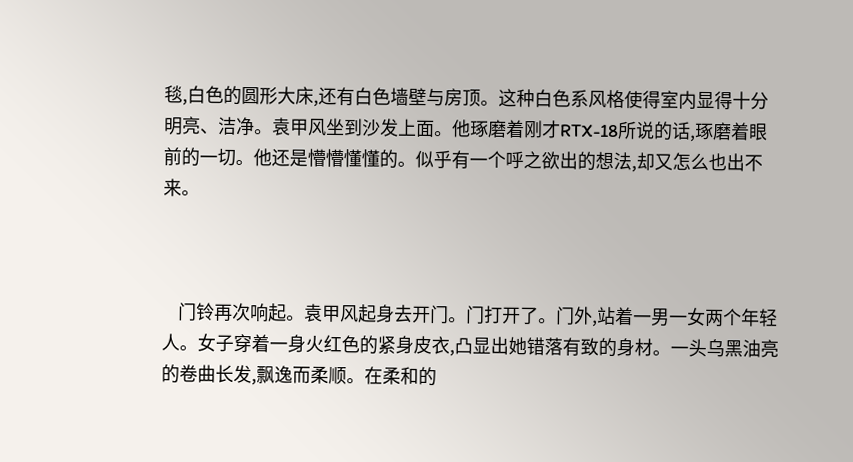毯,白色的圆形大床,还有白色墙壁与房顶。这种白色系风格使得室内显得十分明亮、洁净。袁甲风坐到沙发上面。他琢磨着刚才RTX-18所说的话,琢磨着眼前的一切。他还是懵懵懂懂的。似乎有一个呼之欲出的想法,却又怎么也出不来。



    门铃再次响起。袁甲风起身去开门。门打开了。门外,站着一男一女两个年轻人。女子穿着一身火红色的紧身皮衣,凸显出她错落有致的身材。一头乌黑油亮的卷曲长发,飘逸而柔顺。在柔和的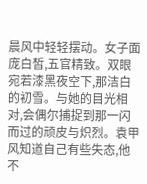晨风中轻轻摆动。女子面庞白皙,五官精致。双眼宛若漆黑夜空下,那洁白的初雪。与她的目光相对,会偶尔捕捉到那一闪而过的顽皮与炽烈。袁甲风知道自己有些失态,他不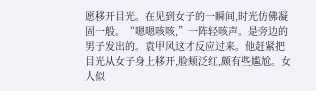愿移开目光。在见到女子的一瞬间,时光仿佛凝固一般。“嗯嗯咳咳,”一阵轻咳声。是旁边的男子发出的。袁甲风这才反应过来。他赶紧把目光从女子身上移开,脸颊泛红,颇有些尴尬。女人似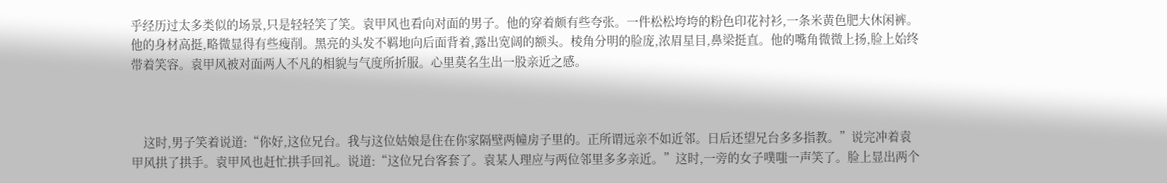乎经历过太多类似的场景,只是轻轻笑了笑。袁甲风也看向对面的男子。他的穿着颇有些夸张。一件松松垮垮的粉色印花衬衫,一条米黄色肥大休闲裤。他的身材高挺,略微显得有些瘦削。黑亮的头发不羁地向后面背着,露出宽阔的额头。棱角分明的脸庞,浓眉星目,鼻梁挺直。他的嘴角微微上扬,脸上始终带着笑容。袁甲风被对面两人不凡的相貌与气度所折服。心里莫名生出一股亲近之感。



    这时,男子笑着说道:“你好,这位兄台。我与这位姑娘是住在你家隔壁两幢房子里的。正所谓远亲不如近邻。日后还望兄台多多指教。”说完冲着袁甲风拱了拱手。袁甲风也赶忙拱手回礼。说道:“这位兄台客套了。袁某人理应与两位邻里多多亲近。”这时,一旁的女子噗嗤一声笑了。脸上显出两个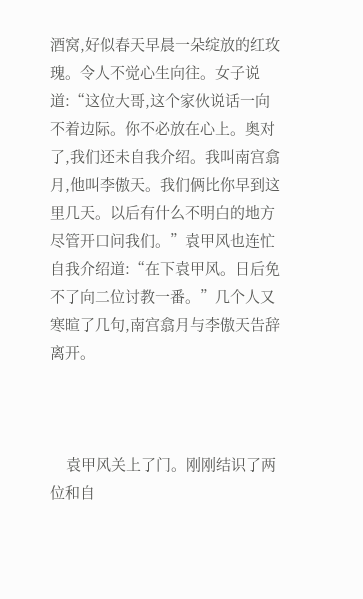酒窝,好似春天早晨一朵绽放的红玫瑰。令人不觉心生向往。女子说道:“这位大哥,这个家伙说话一向不着边际。你不必放在心上。奥对了,我们还未自我介绍。我叫南宫翕月,他叫李傲天。我们俩比你早到这里几天。以后有什么不明白的地方尽管开口问我们。”袁甲风也连忙自我介绍道:“在下袁甲风。日后免不了向二位讨教一番。”几个人又寒暄了几句,南宫翕月与李傲天告辞离开。



    袁甲风关上了门。刚刚结识了两位和自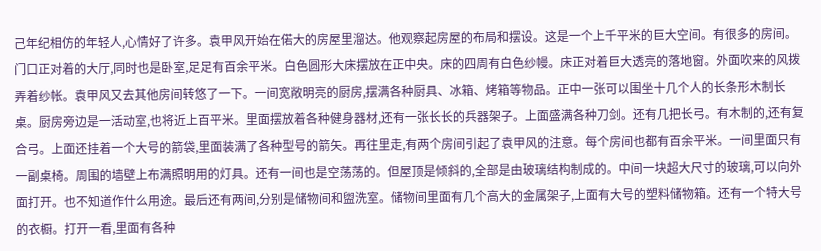己年纪相仿的年轻人,心情好了许多。袁甲风开始在偌大的房屋里溜达。他观察起房屋的布局和摆设。这是一个上千平米的巨大空间。有很多的房间。门口正对着的大厅,同时也是卧室,足足有百余平米。白色圆形大床摆放在正中央。床的四周有白色纱幔。床正对着巨大透亮的落地窗。外面吹来的风拨弄着纱帐。袁甲风又去其他房间转悠了一下。一间宽敞明亮的厨房,摆满各种厨具、冰箱、烤箱等物品。正中一张可以围坐十几个人的长条形木制长桌。厨房旁边是一活动室,也将近上百平米。里面摆放着各种健身器材,还有一张长长的兵器架子。上面盛满各种刀剑。还有几把长弓。有木制的,还有复合弓。上面还挂着一个大号的箭袋,里面装满了各种型号的箭矢。再往里走,有两个房间引起了袁甲风的注意。每个房间也都有百余平米。一间里面只有一副桌椅。周围的墙壁上布满照明用的灯具。还有一间也是空荡荡的。但屋顶是倾斜的,全部是由玻璃结构制成的。中间一块超大尺寸的玻璃,可以向外面打开。也不知道作什么用途。最后还有两间,分别是储物间和盥洗室。储物间里面有几个高大的金属架子,上面有大号的塑料储物箱。还有一个特大号的衣橱。打开一看,里面有各种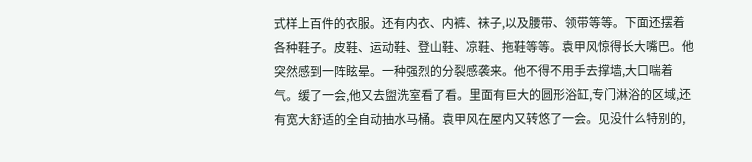式样上百件的衣服。还有内衣、内裤、袜子,以及腰带、领带等等。下面还摆着各种鞋子。皮鞋、运动鞋、登山鞋、凉鞋、拖鞋等等。袁甲风惊得长大嘴巴。他突然感到一阵眩晕。一种强烈的分裂感袭来。他不得不用手去撑墙,大口喘着气。缓了一会,他又去盥洗室看了看。里面有巨大的圆形浴缸,专门淋浴的区域,还有宽大舒适的全自动抽水马桶。袁甲风在屋内又转悠了一会。见没什么特别的,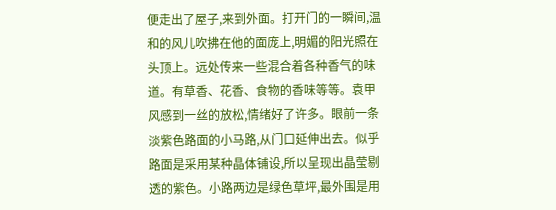便走出了屋子,来到外面。打开门的一瞬间,温和的风儿吹拂在他的面庞上,明媚的阳光照在头顶上。远处传来一些混合着各种香气的味道。有草香、花香、食物的香味等等。袁甲风感到一丝的放松,情绪好了许多。眼前一条淡紫色路面的小马路,从门口延伸出去。似乎路面是采用某种晶体铺设,所以呈现出晶莹剔透的紫色。小路两边是绿色草坪,最外围是用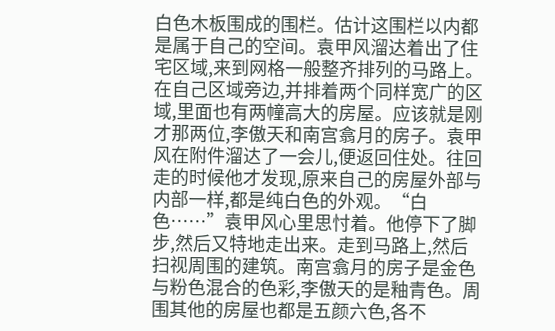白色木板围成的围栏。估计这围栏以内都是属于自己的空间。袁甲风溜达着出了住宅区域,来到网格一般整齐排列的马路上。在自己区域旁边,并排着两个同样宽广的区域,里面也有两幢高大的房屋。应该就是刚才那两位,李傲天和南宫翕月的房子。袁甲风在附件溜达了一会儿,便返回住处。往回走的时候他才发现,原来自己的房屋外部与内部一样,都是纯白色的外观。“白色……”袁甲风心里思忖着。他停下了脚步,然后又特地走出来。走到马路上,然后扫视周围的建筑。南宫翕月的房子是金色与粉色混合的色彩,李傲天的是釉青色。周围其他的房屋也都是五颜六色,各不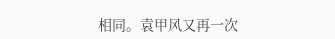相同。袁甲风又再一次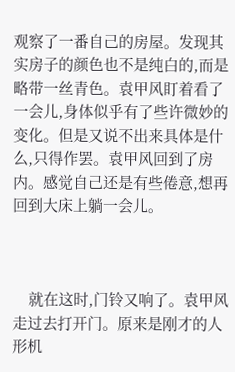观察了一番自己的房屋。发现其实房子的颜色也不是纯白的,而是略带一丝青色。袁甲风盯着看了一会儿,身体似乎有了些许微妙的变化。但是又说不出来具体是什么,只得作罢。袁甲风回到了房内。感觉自己还是有些倦意,想再回到大床上躺一会儿。



    就在这时,门铃又响了。袁甲风走过去打开门。原来是刚才的人形机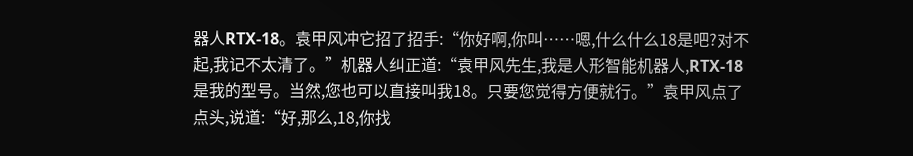器人RTX-18。袁甲风冲它招了招手:“你好啊,你叫……嗯,什么什么18是吧?对不起,我记不太清了。”机器人纠正道:“袁甲风先生,我是人形智能机器人,RTX-18是我的型号。当然,您也可以直接叫我18。只要您觉得方便就行。”袁甲风点了点头,说道:“好,那么,18,你找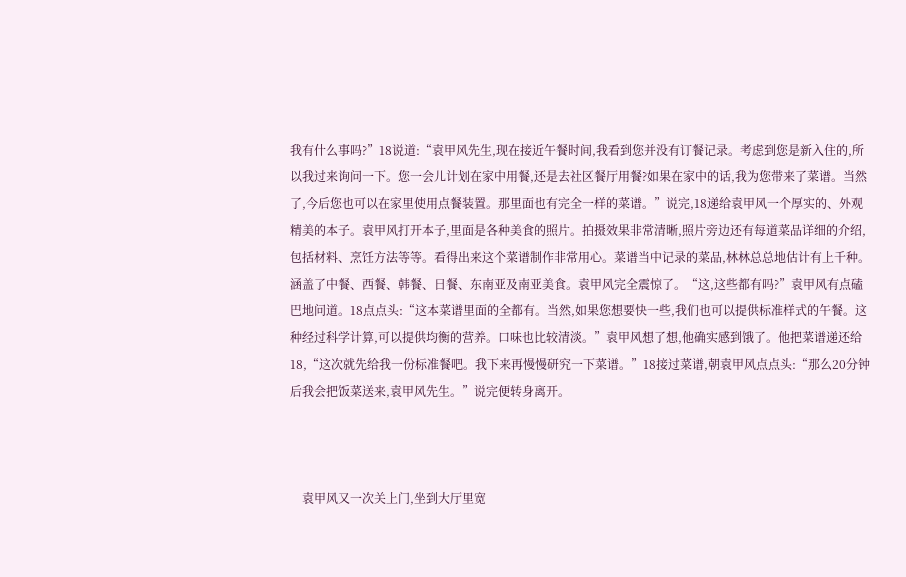我有什么事吗?”18说道:“袁甲风先生,现在接近午餐时间,我看到您并没有订餐记录。考虑到您是新入住的,所以我过来询问一下。您一会儿计划在家中用餐,还是去社区餐厅用餐?如果在家中的话,我为您带来了菜谱。当然了,今后您也可以在家里使用点餐装置。那里面也有完全一样的菜谱。”说完,18递给袁甲风一个厚实的、外观精美的本子。袁甲风打开本子,里面是各种美食的照片。拍摄效果非常清晰,照片旁边还有每道菜品详细的介绍,包括材料、烹饪方法等等。看得出来这个菜谱制作非常用心。菜谱当中记录的菜品,林林总总地估计有上千种。涵盖了中餐、西餐、韩餐、日餐、东南亚及南亚美食。袁甲风完全震惊了。“这,这些都有吗?”袁甲风有点磕巴地问道。18点点头:“这本菜谱里面的全都有。当然,如果您想要快一些,我们也可以提供标准样式的午餐。这种经过科学计算,可以提供均衡的营养。口味也比较清淡。”袁甲风想了想,他确实感到饿了。他把菜谱递还给18,“这次就先给我一份标准餐吧。我下来再慢慢研究一下菜谱。”18接过菜谱,朝袁甲风点点头:“那么20分钟后我会把饭菜送来,袁甲风先生。”说完便转身离开。



    袁甲风又一次关上门,坐到大厅里宽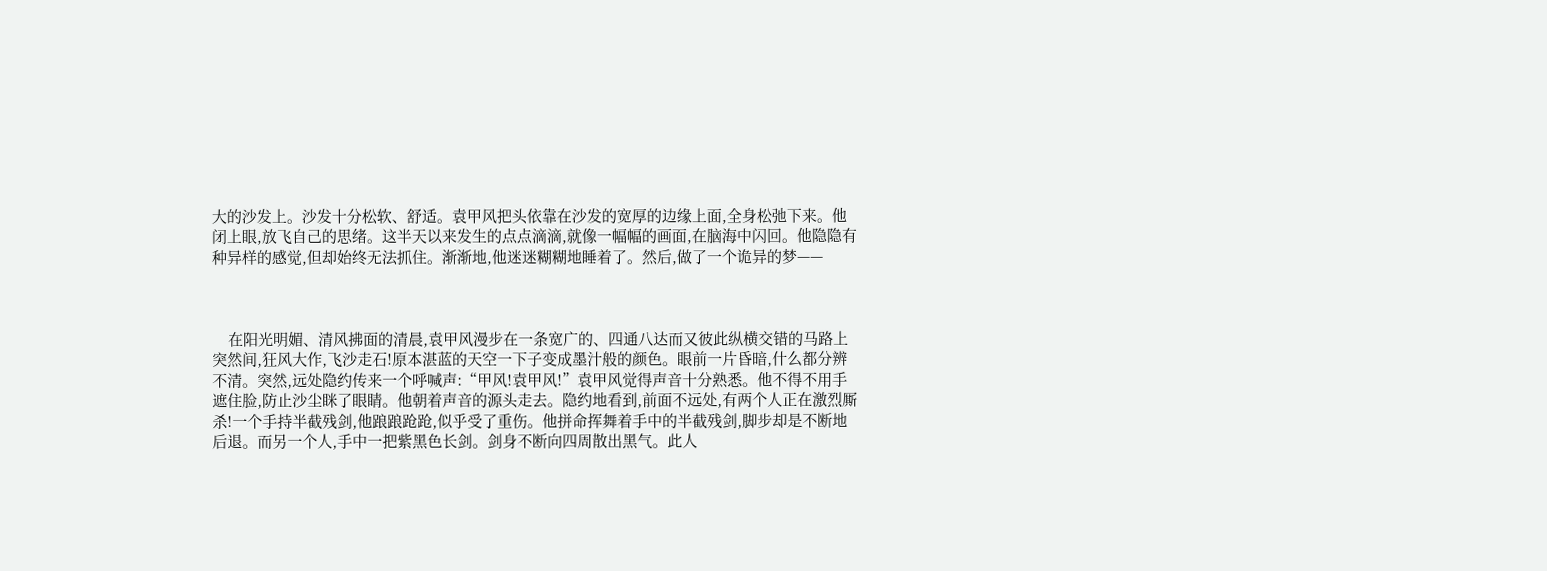大的沙发上。沙发十分松软、舒适。袁甲风把头依靠在沙发的宽厚的边缘上面,全身松弛下来。他闭上眼,放飞自己的思绪。这半天以来发生的点点滴滴,就像一幅幅的画面,在脑海中闪回。他隐隐有种异样的感觉,但却始终无法抓住。渐渐地,他迷迷糊糊地睡着了。然后,做了一个诡异的梦——



    在阳光明媚、清风拂面的清晨,袁甲风漫步在一条宽广的、四通八达而又彼此纵横交错的马路上突然间,狂风大作,飞沙走石!原本湛蓝的天空一下子变成墨汁般的颜色。眼前一片昏暗,什么都分辨不清。突然,远处隐约传来一个呼喊声:“甲风!袁甲风!”袁甲风觉得声音十分熟悉。他不得不用手遮住脸,防止沙尘眯了眼睛。他朝着声音的源头走去。隐约地看到,前面不远处,有两个人正在激烈厮杀!一个手持半截残剑,他踉踉跄跄,似乎受了重伤。他拼命挥舞着手中的半截残剑,脚步却是不断地后退。而另一个人,手中一把紫黑色长剑。剑身不断向四周散出黑气。此人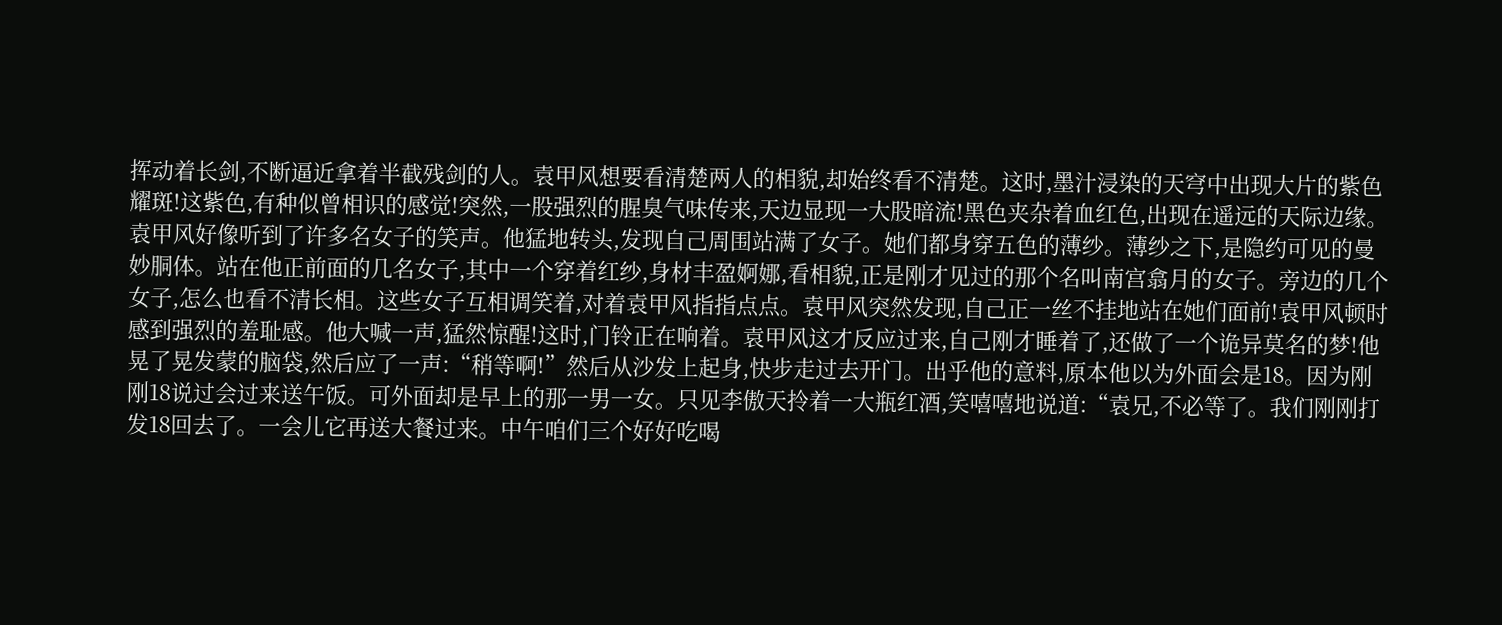挥动着长剑,不断逼近拿着半截残剑的人。袁甲风想要看清楚两人的相貌,却始终看不清楚。这时,墨汁浸染的天穹中出现大片的紫色耀斑!这紫色,有种似曾相识的感觉!突然,一股强烈的腥臭气味传来,天边显现一大股暗流!黑色夹杂着血红色,出现在遥远的天际边缘。袁甲风好像听到了许多名女子的笑声。他猛地转头,发现自己周围站满了女子。她们都身穿五色的薄纱。薄纱之下,是隐约可见的曼妙胴体。站在他正前面的几名女子,其中一个穿着红纱,身材丰盈婀娜,看相貌,正是刚才见过的那个名叫南宫翕月的女子。旁边的几个女子,怎么也看不清长相。这些女子互相调笑着,对着袁甲风指指点点。袁甲风突然发现,自己正一丝不挂地站在她们面前!袁甲风顿时感到强烈的羞耻感。他大喊一声,猛然惊醒!这时,门铃正在响着。袁甲风这才反应过来,自己刚才睡着了,还做了一个诡异莫名的梦!他晃了晃发蒙的脑袋,然后应了一声:“稍等啊!”然后从沙发上起身,快步走过去开门。出乎他的意料,原本他以为外面会是18。因为刚刚18说过会过来送午饭。可外面却是早上的那一男一女。只见李傲天拎着一大瓶红酒,笑嘻嘻地说道:“袁兄,不必等了。我们刚刚打发18回去了。一会儿它再送大餐过来。中午咱们三个好好吃喝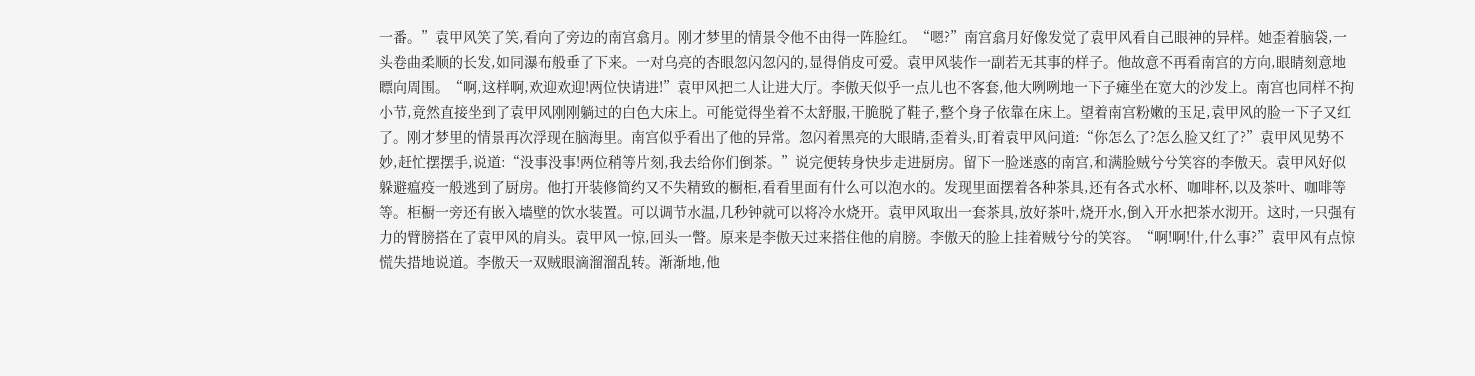一番。”袁甲风笑了笑,看向了旁边的南宫翕月。刚才梦里的情景令他不由得一阵脸红。“嗯?”南宫翕月好像发觉了袁甲风看自己眼神的异样。她歪着脑袋,一头卷曲柔顺的长发,如同瀑布般垂了下来。一对乌亮的杏眼忽闪忽闪的,显得俏皮可爱。袁甲风装作一副若无其事的样子。他故意不再看南宫的方向,眼睛刻意地瞟向周围。“啊,这样啊,欢迎欢迎!两位快请进!”袁甲风把二人让进大厅。李傲天似乎一点儿也不客套,他大咧咧地一下子瘫坐在宽大的沙发上。南宫也同样不拘小节,竟然直接坐到了袁甲风刚刚躺过的白色大床上。可能觉得坐着不太舒服,干脆脱了鞋子,整个身子依靠在床上。望着南宫粉嫩的玉足,袁甲风的脸一下子又红了。刚才梦里的情景再次浮现在脑海里。南宫似乎看出了他的异常。忽闪着黑亮的大眼睛,歪着头,盯着袁甲风问道:“你怎么了?怎么脸又红了?”袁甲风见势不妙,赶忙摆摆手,说道:“没事没事!两位稍等片刻,我去给你们倒茶。”说完便转身快步走进厨房。留下一脸迷惑的南宫,和满脸贼兮兮笑容的李傲天。袁甲风好似躲避瘟疫一般逃到了厨房。他打开装修简约又不失精致的橱柜,看看里面有什么可以泡水的。发现里面摆着各种茶具,还有各式水杯、咖啡杯,以及茶叶、咖啡等等。柜橱一旁还有嵌入墙壁的饮水装置。可以调节水温,几秒钟就可以将冷水烧开。袁甲风取出一套茶具,放好茶叶,烧开水,倒入开水把茶水沏开。这时,一只强有力的臂膀搭在了袁甲风的肩头。袁甲风一惊,回头一瞥。原来是李傲天过来搭住他的肩膀。李傲天的脸上挂着贼兮兮的笑容。“啊!啊!什,什么事?”袁甲风有点惊慌失措地说道。李傲天一双贼眼滴溜溜乱转。渐渐地,他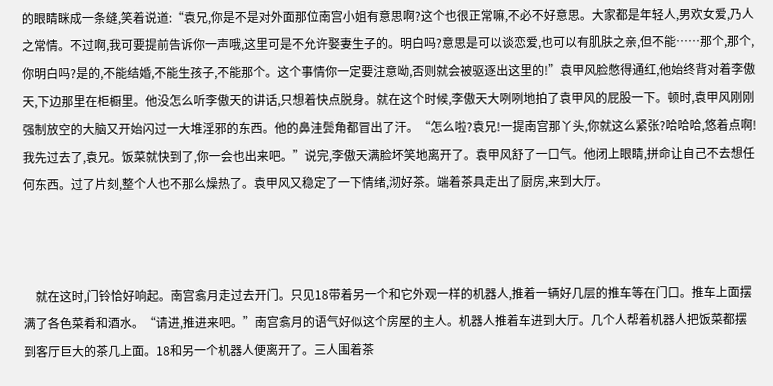的眼睛眯成一条缝,笑着说道:“袁兄,你是不是对外面那位南宫小姐有意思啊?这个也很正常嘛,不必不好意思。大家都是年轻人,男欢女爱,乃人之常情。不过啊,我可要提前告诉你一声哦,这里可是不允许娶妻生子的。明白吗?意思是可以谈恋爱,也可以有肌肤之亲,但不能……那个,那个,你明白吗?是的,不能结婚,不能生孩子,不能那个。这个事情你一定要注意呦,否则就会被驱逐出这里的!”袁甲风脸憋得通红,他始终背对着李傲天,下边那里在柜橱里。他没怎么听李傲天的讲话,只想着快点脱身。就在这个时候,李傲天大咧咧地拍了袁甲风的屁股一下。顿时,袁甲风刚刚强制放空的大脑又开始闪过一大堆淫邪的东西。他的鼻洼鬓角都冒出了汗。“怎么啦?袁兄!一提南宫那丫头,你就这么紧张?哈哈哈,悠着点啊!我先过去了,袁兄。饭菜就快到了,你一会也出来吧。”说完,李傲天满脸坏笑地离开了。袁甲风舒了一口气。他闭上眼睛,拼命让自己不去想任何东西。过了片刻,整个人也不那么燥热了。袁甲风又稳定了一下情绪,沏好茶。端着茶具走出了厨房,来到大厅。



    就在这时,门铃恰好响起。南宫翕月走过去开门。只见18带着另一个和它外观一样的机器人,推着一辆好几层的推车等在门口。推车上面摆满了各色菜肴和酒水。“请进,推进来吧。”南宫翕月的语气好似这个房屋的主人。机器人推着车进到大厅。几个人帮着机器人把饭菜都摆到客厅巨大的茶几上面。18和另一个机器人便离开了。三人围着茶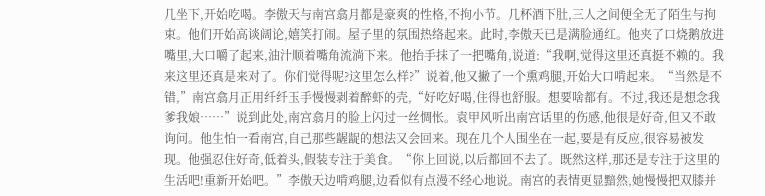几坐下,开始吃喝。李傲天与南宫翕月都是豪爽的性格,不拘小节。几杯酒下肚,三人之间便全无了陌生与拘束。他们开始高谈阔论,嬉笑打闹。屋子里的氛围热络起来。此时,李傲天已是满脸通红。他夹了口烧鹅放进嘴里,大口嚼了起来,油汁顺着嘴角流淌下来。他抬手抹了一把嘴角,说道:“我啊,觉得这里还真挺不赖的。我来这里还真是来对了。你们觉得呢?这里怎么样?”说着,他又撇了一个熏鸡腿,开始大口啃起来。“当然是不错,”南宫翕月正用纤纤玉手慢慢剥着醉虾的壳,“好吃好喝,住得也舒服。想要啥都有。不过,我还是想念我爹我娘……”说到此处,南宫翕月的脸上闪过一丝惆怅。袁甲风听出南宫话里的伤感,他很是好奇,但又不敢询问。他生怕一看南宫,自己那些龌龊的想法又会回来。现在几个人围坐在一起,要是有反应,很容易被发现。他强忍住好奇,低着头,假装专注于美食。“你上回说,以后都回不去了。既然这样,那还是专注于这里的生活吧!重新开始吧。”李傲天边啃鸡腿,边看似有点漫不经心地说。南宫的表情更显黯然,她慢慢把双膝并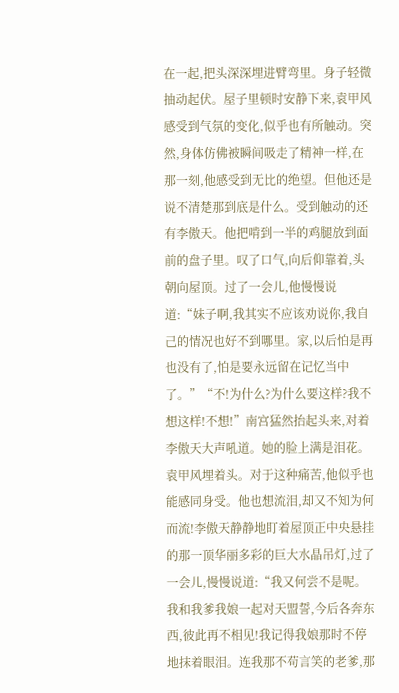在一起,把头深深埋进臂弯里。身子轻微抽动起伏。屋子里顿时安静下来,袁甲风感受到气氛的变化,似乎也有所触动。突然,身体仿佛被瞬间吸走了精神一样,在那一刻,他感受到无比的绝望。但他还是说不清楚那到底是什么。受到触动的还有李傲天。他把啃到一半的鸡腿放到面前的盘子里。叹了口气,向后仰靠着,头朝向屋顶。过了一会儿,他慢慢说道:“妹子啊,我其实不应该劝说你,我自己的情况也好不到哪里。家,以后怕是再也没有了,怕是要永远留在记忆当中了。”“不!为什么?为什么要这样?我不想这样!不想!”南宫猛然抬起头来,对着李傲天大声吼道。她的脸上满是泪花。袁甲风埋着头。对于这种痛苦,他似乎也能感同身受。他也想流泪,却又不知为何而流!李傲天静静地盯着屋顶正中央悬挂的那一顶华丽多彩的巨大水晶吊灯,过了一会儿,慢慢说道:“我又何尝不是呢。我和我爹我娘一起对天盟誓,今后各奔东西,彼此再不相见!我记得我娘那时不停地抹着眼泪。连我那不苟言笑的老爹,那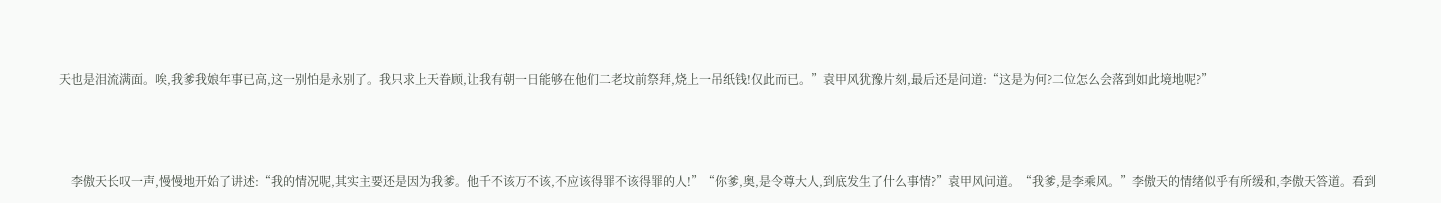天也是泪流满面。唉,我爹我娘年事已高,这一别怕是永别了。我只求上天眷顾,让我有朝一日能够在他们二老坟前祭拜,烧上一吊纸钱!仅此而已。”袁甲风犹豫片刻,最后还是问道:“这是为何?二位怎么会落到如此境地呢?”



    李傲天长叹一声,慢慢地开始了讲述:“我的情况呢,其实主要还是因为我爹。他千不该万不该,不应该得罪不该得罪的人!”“你爹,奥,是令尊大人,到底发生了什么事情?”袁甲风问道。“我爹,是李乘风。”李傲天的情绪似乎有所缓和,李傲天答道。看到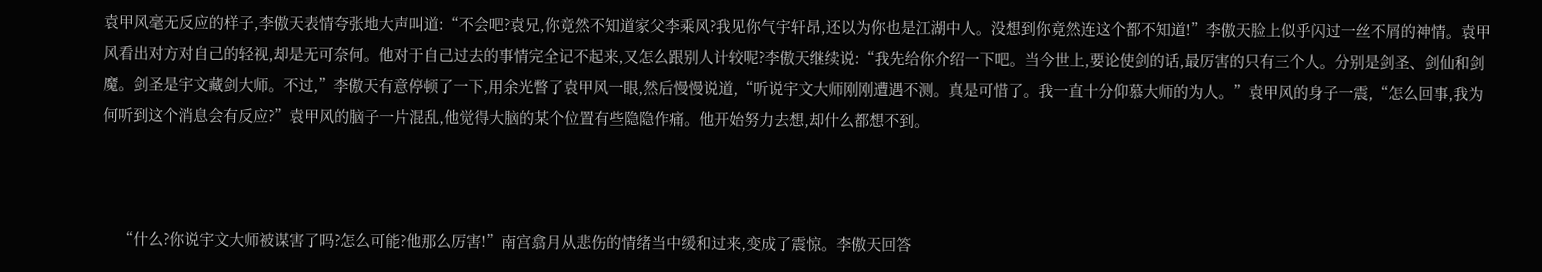袁甲风毫无反应的样子,李傲天表情夸张地大声叫道:“不会吧?袁兄,你竟然不知道家父李乘风?我见你气宇轩昂,还以为你也是江湖中人。没想到你竟然连这个都不知道!”李傲天脸上似乎闪过一丝不屑的神情。袁甲风看出对方对自己的轻视,却是无可奈何。他对于自己过去的事情完全记不起来,又怎么跟别人计较呢?李傲天继续说:“我先给你介绍一下吧。当今世上,要论使剑的话,最厉害的只有三个人。分别是剑圣、剑仙和剑魔。剑圣是宇文藏剑大师。不过,”李傲天有意停顿了一下,用余光瞥了袁甲风一眼,然后慢慢说道,“听说宇文大师刚刚遭遇不测。真是可惜了。我一直十分仰慕大师的为人。”袁甲风的身子一震,“怎么回事,我为何听到这个消息会有反应?”袁甲风的脑子一片混乱,他觉得大脑的某个位置有些隐隐作痛。他开始努力去想,却什么都想不到。



    “什么?你说宇文大师被谋害了吗?怎么可能?他那么厉害!”南宫翕月从悲伤的情绪当中缓和过来,变成了震惊。李傲天回答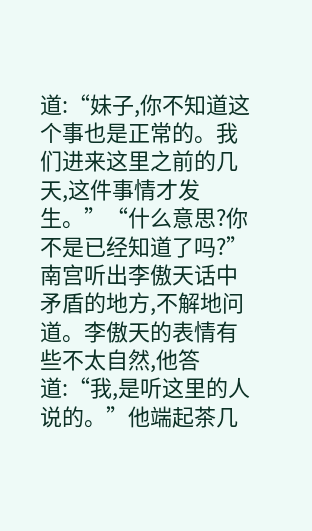道:“妹子,你不知道这个事也是正常的。我们进来这里之前的几天,这件事情才发生。”“什么意思?你不是已经知道了吗?”南宫听出李傲天话中矛盾的地方,不解地问道。李傲天的表情有些不太自然,他答道:“我,是听这里的人说的。”他端起茶几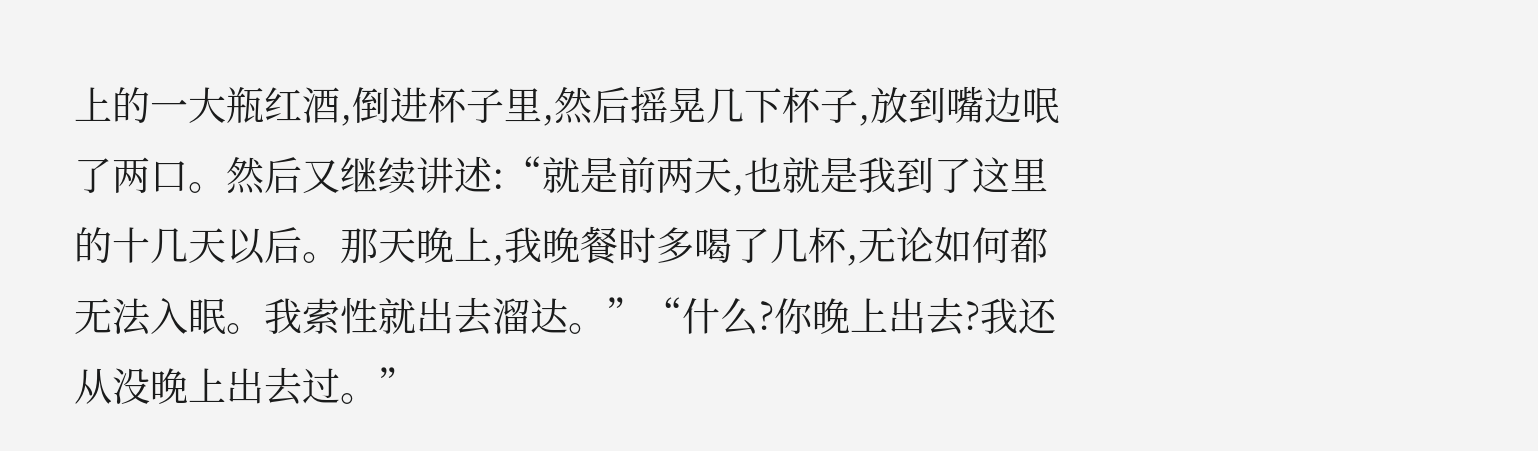上的一大瓶红酒,倒进杯子里,然后摇晃几下杯子,放到嘴边呡了两口。然后又继续讲述:“就是前两天,也就是我到了这里的十几天以后。那天晚上,我晚餐时多喝了几杯,无论如何都无法入眠。我索性就出去溜达。”“什么?你晚上出去?我还从没晚上出去过。”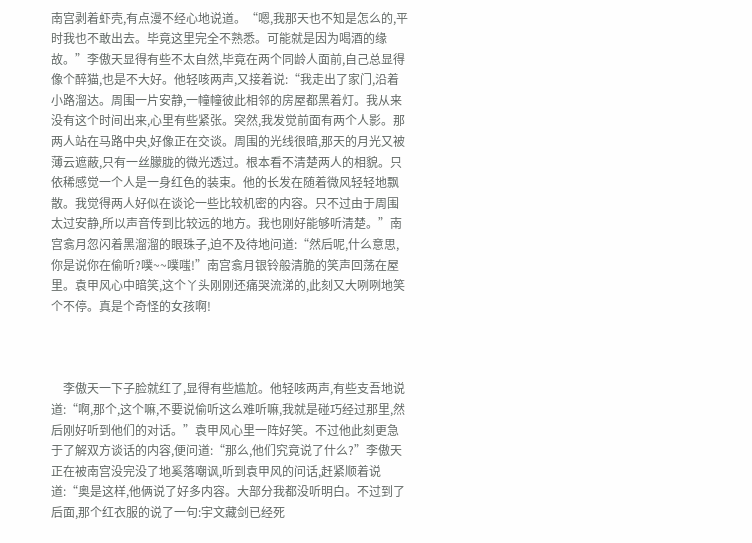南宫剥着虾壳,有点漫不经心地说道。“嗯,我那天也不知是怎么的,平时我也不敢出去。毕竟这里完全不熟悉。可能就是因为喝酒的缘故。”李傲天显得有些不太自然,毕竟在两个同龄人面前,自己总显得像个醉猫,也是不大好。他轻咳两声,又接着说:“我走出了家门,沿着小路溜达。周围一片安静,一幢幢彼此相邻的房屋都黑着灯。我从来没有这个时间出来,心里有些紧张。突然,我发觉前面有两个人影。那两人站在马路中央,好像正在交谈。周围的光线很暗,那天的月光又被薄云遮蔽,只有一丝朦胧的微光透过。根本看不清楚两人的相貌。只依稀感觉一个人是一身红色的装束。他的长发在随着微风轻轻地飘散。我觉得两人好似在谈论一些比较机密的内容。只不过由于周围太过安静,所以声音传到比较远的地方。我也刚好能够听清楚。”南宫翕月忽闪着黑溜溜的眼珠子,迫不及待地问道:“然后呢,什么意思,你是说你在偷听?噗~~噗嗤!”南宫翕月银铃般清脆的笑声回荡在屋里。袁甲风心中暗笑,这个丫头刚刚还痛哭流涕的,此刻又大咧咧地笑个不停。真是个奇怪的女孩啊!



    李傲天一下子脸就红了,显得有些尴尬。他轻咳两声,有些支吾地说道:“啊,那个,这个嘛,不要说偷听这么难听嘛,我就是碰巧经过那里,然后刚好听到他们的对话。”袁甲风心里一阵好笑。不过他此刻更急于了解双方谈话的内容,便问道:“那么,他们究竟说了什么?”李傲天正在被南宫没完没了地奚落嘲讽,听到袁甲风的问话,赶紧顺着说道:“奥是这样,他俩说了好多内容。大部分我都没听明白。不过到了后面,那个红衣服的说了一句:宇文藏剑已经死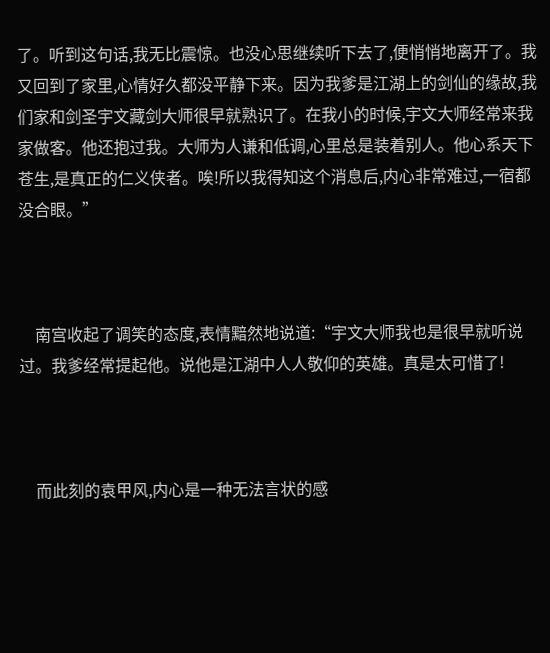了。听到这句话,我无比震惊。也没心思继续听下去了,便悄悄地离开了。我又回到了家里,心情好久都没平静下来。因为我爹是江湖上的剑仙的缘故,我们家和剑圣宇文藏剑大师很早就熟识了。在我小的时候,宇文大师经常来我家做客。他还抱过我。大师为人谦和低调,心里总是装着别人。他心系天下苍生,是真正的仁义侠者。唉!所以我得知这个消息后,内心非常难过,一宿都没合眼。”



    南宫收起了调笑的态度,表情黯然地说道:“宇文大师我也是很早就听说过。我爹经常提起他。说他是江湖中人人敬仰的英雄。真是太可惜了!



    而此刻的袁甲风,内心是一种无法言状的感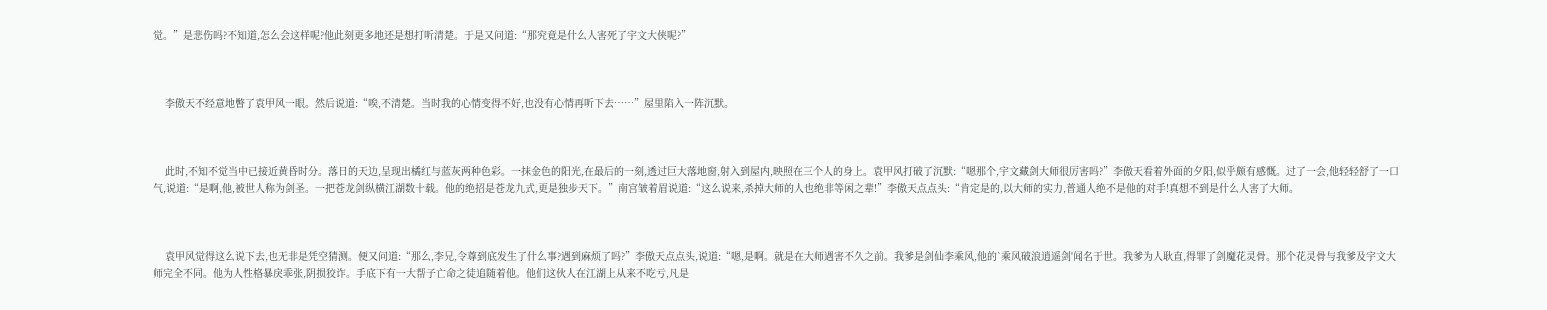觉。”是悲伤吗?不知道,怎么会这样呢?他此刻更多地还是想打听清楚。于是又问道:“那究竟是什么人害死了宇文大侠呢?”



    李傲天不经意地瞥了袁甲风一眼。然后说道:“唉,不清楚。当时我的心情变得不好,也没有心情再听下去……”屋里陷入一阵沉默。



    此时,不知不觉当中已接近黄昏时分。落日的天边,呈现出橘红与蓝灰两种色彩。一抹金色的阳光,在最后的一刻,透过巨大落地窗,射入到屋内,映照在三个人的身上。袁甲风打破了沉默:“嗯那个,宇文藏剑大师很厉害吗?”李傲天看着外面的夕阳,似乎颇有感慨。过了一会,他轻轻舒了一口气,说道:“是啊,他,被世人称为剑圣。一把苍龙剑纵横江湖数十载。他的绝招是苍龙九式,更是独步天下。”南宫皱着眉说道:“这么说来,杀掉大师的人也绝非等闲之辈!”李傲天点点头:“肯定是的,以大师的实力,普通人绝不是他的对手!真想不到是什么人害了大师。



    袁甲风觉得这么说下去,也无非是凭空猜测。便又问道:“那么,李兄,令尊到底发生了什么事?遇到麻烦了吗?”李傲天点点头,说道:“嗯,是啊。就是在大师遇害不久之前。我爹是剑仙李乘风,他的`乘风破浪逍遥剑'闻名于世。我爹为人耿直,得罪了剑魔花灵骨。那个花灵骨与我爹及宇文大师完全不同。他为人性格暴戾乖张,阴损狡诈。手底下有一大帮子亡命之徒追随着他。他们这伙人在江湖上从来不吃亏,凡是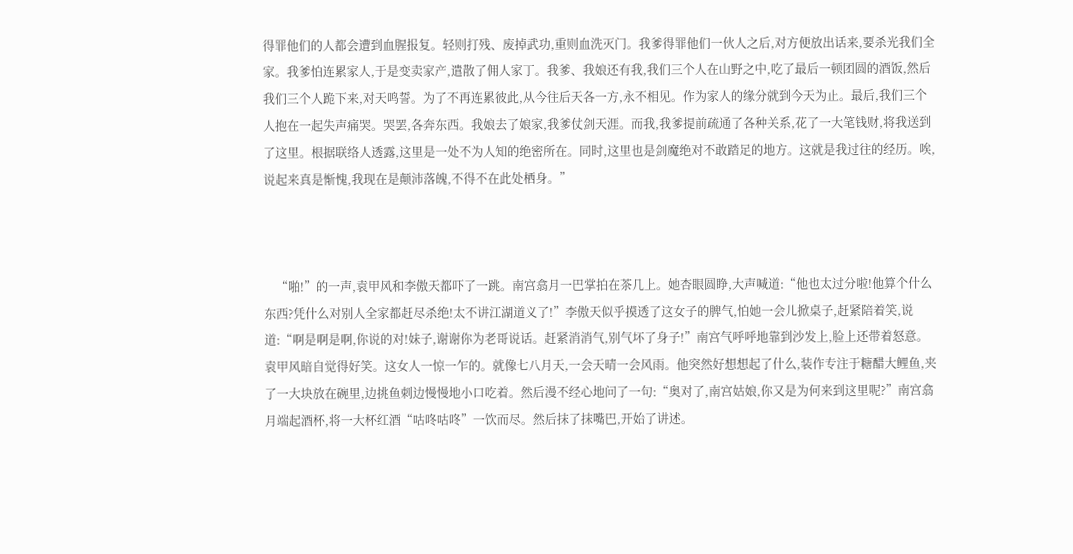得罪他们的人都会遭到血腥报复。轻则打残、废掉武功,重则血洗灭门。我爹得罪他们一伙人之后,对方便放出话来,要杀光我们全家。我爹怕连累家人,于是变卖家产,遣散了佣人家丁。我爹、我娘还有我,我们三个人在山野之中,吃了最后一顿团圆的酒饭,然后我们三个人跪下来,对天鸣誓。为了不再连累彼此,从今往后天各一方,永不相见。作为家人的缘分就到今天为止。最后,我们三个人抱在一起失声痛哭。哭罢,各奔东西。我娘去了娘家,我爹仗剑天涯。而我,我爹提前疏通了各种关系,花了一大笔钱财,将我送到了这里。根据联络人透露,这里是一处不为人知的绝密所在。同时,这里也是剑魔绝对不敢踏足的地方。这就是我过往的经历。唉,说起来真是惭愧,我现在是颠沛落魄,不得不在此处栖身。”



    “啪!”的一声,袁甲风和李傲天都吓了一跳。南宫翕月一巴掌拍在茶几上。她杏眼圆睁,大声喊道:“他也太过分啦!他算个什么东西?凭什么对别人全家都赶尽杀绝!太不讲江湖道义了!”李傲天似乎摸透了这女子的脾气,怕她一会儿掀桌子,赶紧陪着笑,说道:“啊是啊是啊,你说的对!妹子,谢谢你为老哥说话。赶紧消消气,别气坏了身子!”南宫气呼呼地靠到沙发上,脸上还带着怒意。袁甲风暗自觉得好笑。这女人一惊一乍的。就像七八月天,一会天晴一会风雨。他突然好想想起了什么,装作专注于糖醋大鲤鱼,夹了一大块放在碗里,边挑鱼刺边慢慢地小口吃着。然后漫不经心地问了一句:“奥对了,南宫姑娘,你又是为何来到这里呢?”南宫翕月端起酒杯,将一大杯红酒“咕咚咕咚”一饮而尽。然后抹了抹嘴巴,开始了讲述。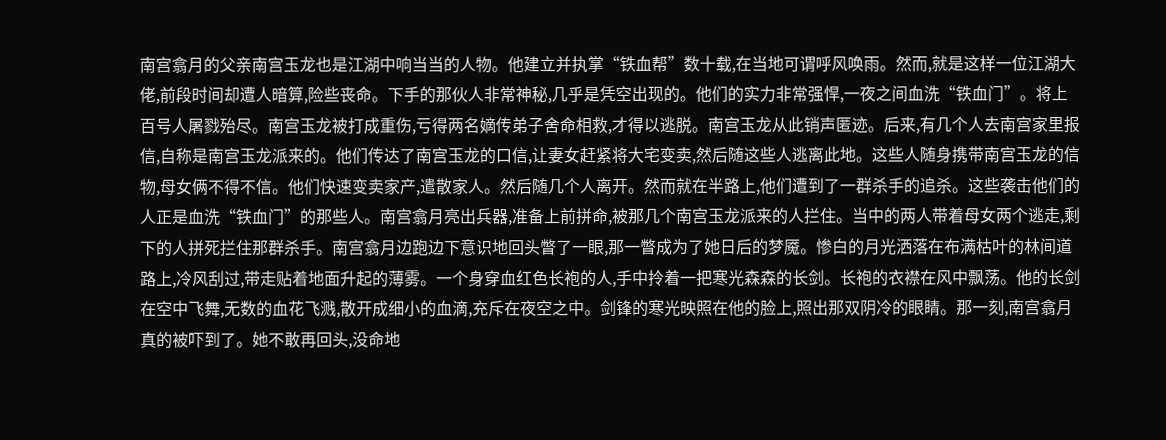南宫翕月的父亲南宫玉龙也是江湖中响当当的人物。他建立并执掌“铁血帮”数十载,在当地可谓呼风唤雨。然而,就是这样一位江湖大佬,前段时间却遭人暗算,险些丧命。下手的那伙人非常神秘,几乎是凭空出现的。他们的实力非常强悍,一夜之间血洗“铁血门”。将上百号人屠戮殆尽。南宫玉龙被打成重伤,亏得两名嫡传弟子舍命相救,才得以逃脱。南宫玉龙从此销声匿迹。后来,有几个人去南宫家里报信,自称是南宫玉龙派来的。他们传达了南宫玉龙的口信,让妻女赶紧将大宅变卖,然后随这些人逃离此地。这些人随身携带南宫玉龙的信物,母女俩不得不信。他们快速变卖家产,遣散家人。然后随几个人离开。然而就在半路上,他们遭到了一群杀手的追杀。这些袭击他们的人正是血洗“铁血门”的那些人。南宫翕月亮出兵器,准备上前拼命,被那几个南宫玉龙派来的人拦住。当中的两人带着母女两个逃走,剩下的人拼死拦住那群杀手。南宫翕月边跑边下意识地回头瞥了一眼,那一瞥成为了她日后的梦魇。惨白的月光洒落在布满枯叶的林间道路上,冷风刮过,带走贴着地面升起的薄雾。一个身穿血红色长袍的人,手中拎着一把寒光森森的长剑。长袍的衣襟在风中飘荡。他的长剑在空中飞舞,无数的血花飞溅,散开成细小的血滴,充斥在夜空之中。剑锋的寒光映照在他的脸上,照出那双阴冷的眼睛。那一刻,南宫翕月真的被吓到了。她不敢再回头,没命地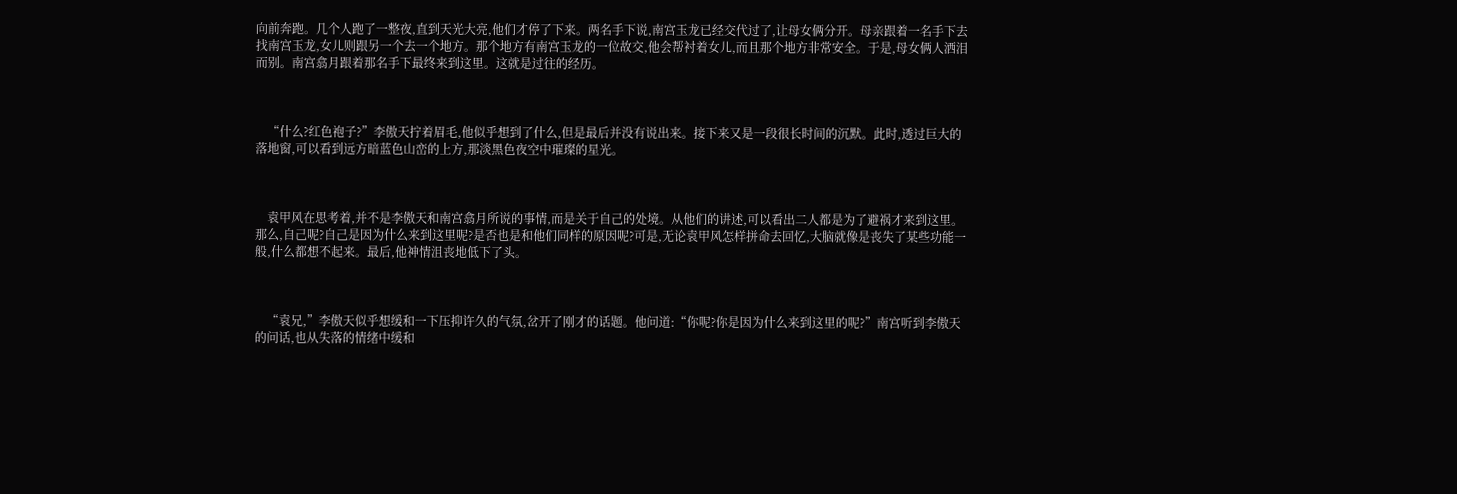向前奔跑。几个人跑了一整夜,直到天光大亮,他们才停了下来。两名手下说,南宫玉龙已经交代过了,让母女俩分开。母亲跟着一名手下去找南宫玉龙,女儿则跟另一个去一个地方。那个地方有南宫玉龙的一位故交,他会帮衬着女儿,而且那个地方非常安全。于是,母女俩人洒泪而别。南宫翕月跟着那名手下最终来到这里。这就是过往的经历。



    “什么?红色袍子?”李傲天拧着眉毛,他似乎想到了什么,但是最后并没有说出来。接下来又是一段很长时间的沉默。此时,透过巨大的落地窗,可以看到远方暗蓝色山峦的上方,那淡黑色夜空中璀璨的星光。



    袁甲风在思考着,并不是李傲天和南宫翕月所说的事情,而是关于自己的处境。从他们的讲述,可以看出二人都是为了避祸才来到这里。那么,自己呢?自己是因为什么来到这里呢?是否也是和他们同样的原因呢?可是,无论袁甲风怎样拼命去回忆,大脑就像是丧失了某些功能一般,什么都想不起来。最后,他神情沮丧地低下了头。



    “袁兄,”李傲天似乎想缓和一下压抑许久的气氛,岔开了刚才的话题。他问道:“你呢?你是因为什么来到这里的呢?”南宫听到李傲天的问话,也从失落的情绪中缓和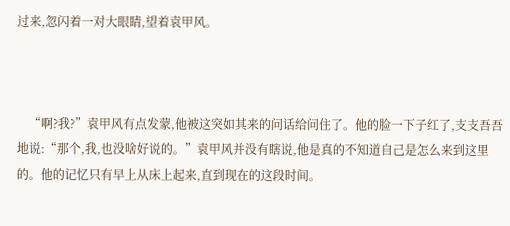过来,忽闪着一对大眼睛,望着袁甲风。



    “啊?我?”袁甲风有点发蒙,他被这突如其来的问话给问住了。他的脸一下子红了,支支吾吾地说:“那个,我,也没啥好说的。”袁甲风并没有瞎说,他是真的不知道自己是怎么来到这里的。他的记忆只有早上从床上起来,直到现在的这段时间。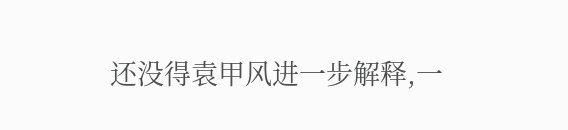还没得袁甲风进一步解释,一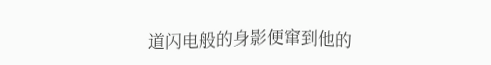道闪电般的身影便窜到他的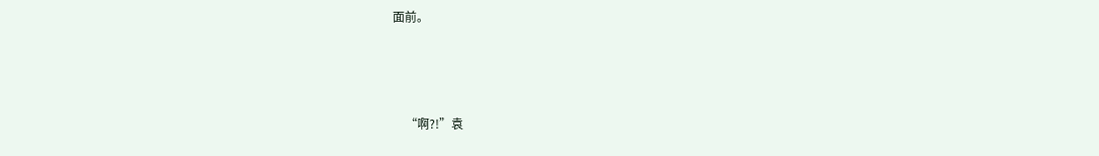面前。



    “啊?!”袁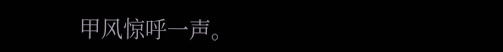甲风惊呼一声。